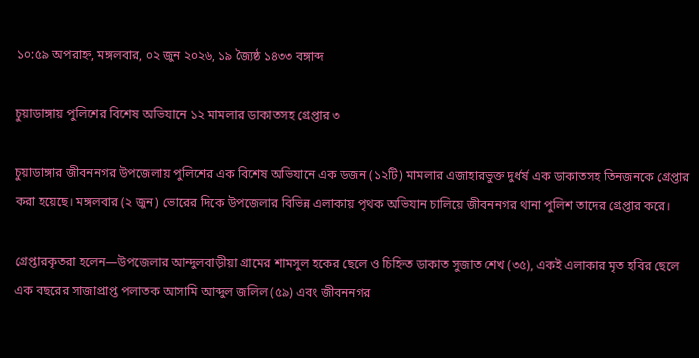১০:৫৯ অপরাহ্ন, মঙ্গলবার, ০২ জুন ২০২৬, ১৯ জ্যৈষ্ঠ ১৪৩৩ বঙ্গাব্দ

চুয়াডাঙ্গায় পুলিশের বিশেষ অভিযানে ১২ মামলার ডাকাতসহ গ্রেপ্তার ৩

চুয়াডাঙ্গার জীবননগর উপজেলায় পুলিশের এক বিশেষ অভিযানে এক ডজন (১২টি) মামলার এজাহারভুক্ত দুর্ধর্ষ এক ডাকাতসহ তিনজনকে গ্রেপ্তার করা হয়েছে। মঙ্গলবার (২ জুন) ভোরের দিকে উপজেলার বিভিন্ন এলাকায় পৃথক অভিযান চালিয়ে জীবননগর থানা পুলিশ তাদের গ্রেপ্তার করে।

গ্রেপ্তারকৃতরা হলেন—উপজেলার আন্দুলবাড়ীয়া গ্রামের শামসুল হকের ছেলে ও চিহ্নিত ডাকাত সুজাত শেখ (৩৫), একই এলাকার মৃত হবির ছেলে এক বছরের সাজাপ্রাপ্ত পলাতক আসামি আব্দুল জলিল (৫৯) এবং জীবননগর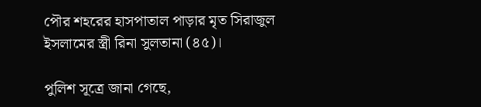পৌর শহরের হাসপাতাল পাড়ার মৃত সিরাজুল ইসলামের স্ত্রী রিনা সুলতানা (৪৫)।

পুলিশ সূত্রে জানা গেছে,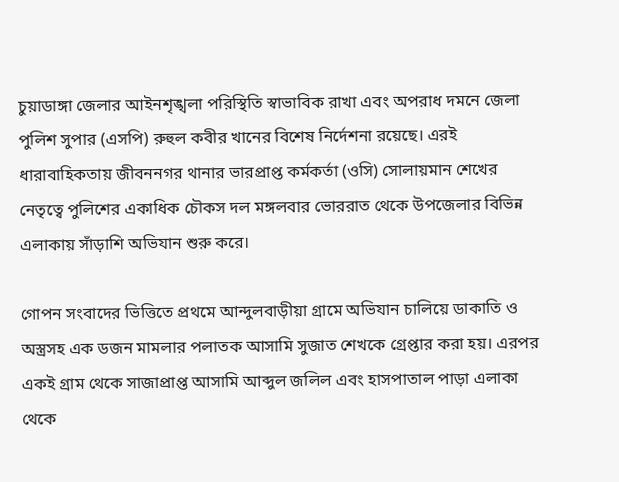চুয়াডাঙ্গা জেলার আইনশৃঙ্খলা পরিস্থিতি স্বাভাবিক রাখা এবং অপরাধ দমনে জেলা পুলিশ সুপার (এসপি) রুহুল কবীর খানের বিশেষ নির্দেশনা রয়েছে। এরই ধারাবাহিকতায় জীবননগর থানার ভারপ্রাপ্ত কর্মকর্তা (ওসি) সোলায়মান শেখের নেতৃত্বে পুলিশের একাধিক চৌকস দল মঙ্গলবার ভোররাত থেকে উপজেলার বিভিন্ন এলাকায় সাঁড়াশি অভিযান শুরু করে।

গোপন সংবাদের ভিত্তিতে প্রথমে আন্দুলবাড়ীয়া গ্রামে অভিযান চালিয়ে ডাকাতি ও অস্ত্রসহ এক ডজন মামলার পলাতক আসামি সুজাত শেখকে গ্রেপ্তার করা হয়। এরপর একই গ্রাম থেকে সাজাপ্রাপ্ত আসামি আব্দুল জলিল এবং হাসপাতাল পাড়া এলাকা থেকে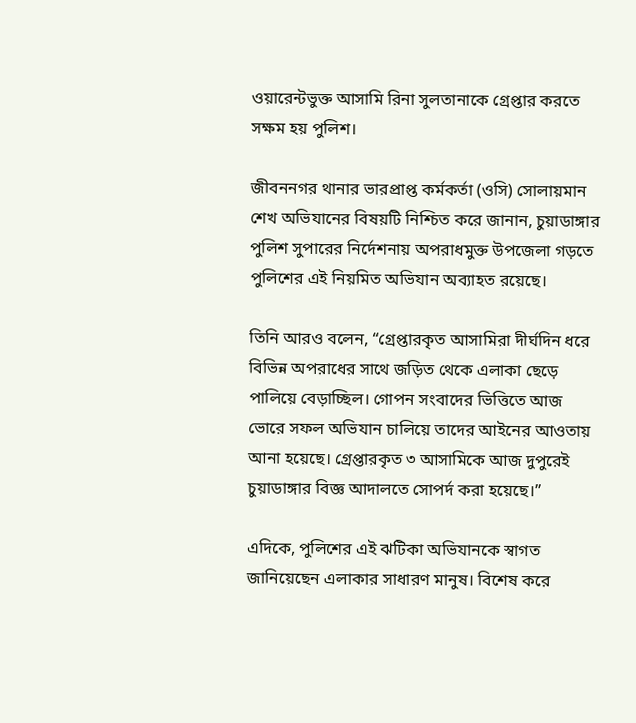ওয়ারেন্টভুক্ত আসামি রিনা সুলতানাকে গ্রেপ্তার করতে সক্ষম হয় পুলিশ।

জীবননগর থানার ভারপ্রাপ্ত কর্মকর্তা (ওসি) সোলায়মান শেখ অভিযানের বিষয়টি নিশ্চিত করে জানান, চুয়াডাঙ্গার পুলিশ সুপারের নির্দেশনায় অপরাধমুক্ত উপজেলা গড়তে পুলিশের এই নিয়মিত অভিযান অব্যাহত রয়েছে।

তিনি আরও বলেন, “গ্রেপ্তারকৃত আসামিরা দীর্ঘদিন ধরে বিভিন্ন অপরাধের সাথে জড়িত থেকে এলাকা ছেড়ে পালিয়ে বেড়াচ্ছিল। গোপন সংবাদের ভিত্তিতে আজ ভোরে সফল অভিযান চালিয়ে তাদের আইনের আওতায় আনা হয়েছে। গ্রেপ্তারকৃত ৩ আসামিকে আজ দুপুরেই চুয়াডাঙ্গার বিজ্ঞ আদালতে সোপর্দ করা হয়েছে।”

এদিকে, পুলিশের এই ঝটিকা অভিযানকে স্বাগত জানিয়েছেন এলাকার সাধারণ মানুষ। বিশেষ করে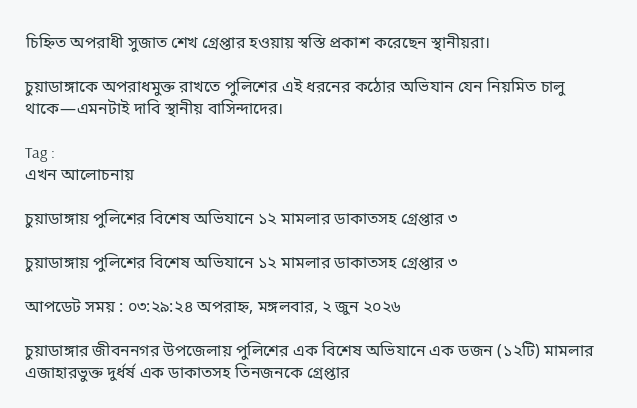চিহ্নিত অপরাধী সুজাত শেখ গ্রেপ্তার হওয়ায় স্বস্তি প্রকাশ করেছেন স্থানীয়রা।

চুয়াডাঙ্গাকে অপরাধমুক্ত রাখতে পুলিশের এই ধরনের কঠোর অভিযান যেন নিয়মিত চালু থাকে—এমনটাই দাবি স্থানীয় বাসিন্দাদের।

Tag :
এখন আলোচনায়

চুয়াডাঙ্গায় পুলিশের বিশেষ অভিযানে ১২ মামলার ডাকাতসহ গ্রেপ্তার ৩

চুয়াডাঙ্গায় পুলিশের বিশেষ অভিযানে ১২ মামলার ডাকাতসহ গ্রেপ্তার ৩

আপডেট সময় : ০৩:২৯:২৪ অপরাহ্ন, মঙ্গলবার, ২ জুন ২০২৬

চুয়াডাঙ্গার জীবননগর উপজেলায় পুলিশের এক বিশেষ অভিযানে এক ডজন (১২টি) মামলার এজাহারভুক্ত দুর্ধর্ষ এক ডাকাতসহ তিনজনকে গ্রেপ্তার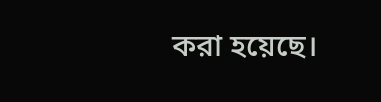করা হয়েছে।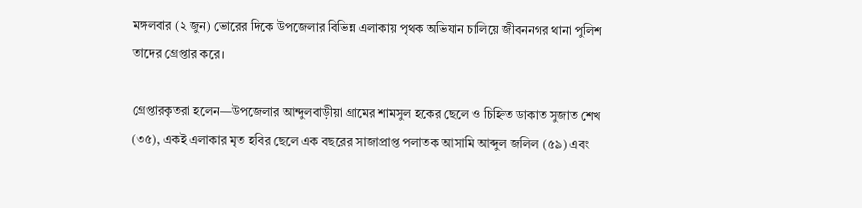মঙ্গলবার (২ জুন) ভোরের দিকে উপজেলার বিভিন্ন এলাকায় পৃথক অভিযান চালিয়ে জীবননগর থানা পুলিশ তাদের গ্রেপ্তার করে।

গ্রেপ্তারকৃতরা হলেন—উপজেলার আন্দুলবাড়ীয়া গ্রামের শামসুল হকের ছেলে ও চিহ্নিত ডাকাত সুজাত শেখ (৩৫), একই এলাকার মৃত হবির ছেলে এক বছরের সাজাপ্রাপ্ত পলাতক আসামি আব্দুল জলিল (৫৯) এবং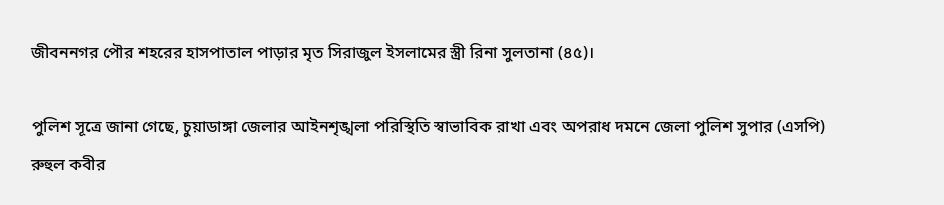জীবননগর পৌর শহরের হাসপাতাল পাড়ার মৃত সিরাজুল ইসলামের স্ত্রী রিনা সুলতানা (৪৫)।

পুলিশ সূত্রে জানা গেছে, চুয়াডাঙ্গা জেলার আইনশৃঙ্খলা পরিস্থিতি স্বাভাবিক রাখা এবং অপরাধ দমনে জেলা পুলিশ সুপার (এসপি) রুহুল কবীর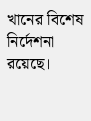খানের বিশেষ নির্দেশনা রয়েছে।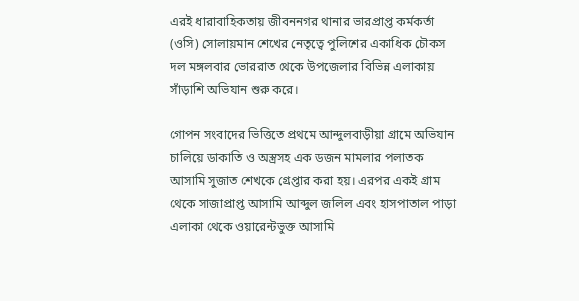এরই ধারাবাহিকতায় জীবননগর থানার ভারপ্রাপ্ত কর্মকর্তা (ওসি) সোলায়মান শেখের নেতৃত্বে পুলিশের একাধিক চৌকস দল মঙ্গলবার ভোররাত থেকে উপজেলার বিভিন্ন এলাকায় সাঁড়াশি অভিযান শুরু করে।

গোপন সংবাদের ভিত্তিতে প্রথমে আন্দুলবাড়ীয়া গ্রামে অভিযান চালিয়ে ডাকাতি ও অস্ত্রসহ এক ডজন মামলার পলাতক আসামি সুজাত শেখকে গ্রেপ্তার করা হয়। এরপর একই গ্রাম থেকে সাজাপ্রাপ্ত আসামি আব্দুল জলিল এবং হাসপাতাল পাড়া এলাকা থেকে ওয়ারেন্টভুক্ত আসামি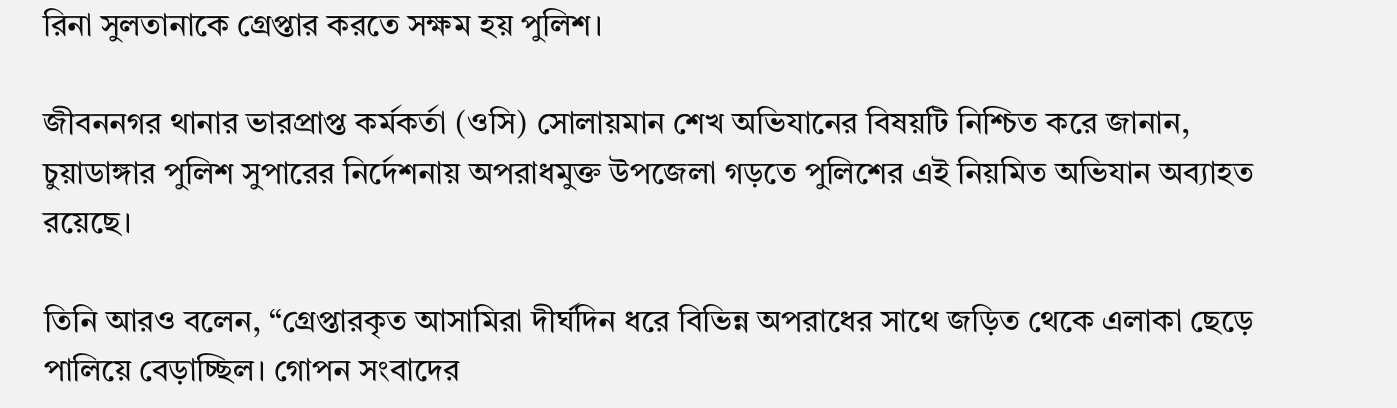রিনা সুলতানাকে গ্রেপ্তার করতে সক্ষম হয় পুলিশ।

জীবননগর থানার ভারপ্রাপ্ত কর্মকর্তা (ওসি) সোলায়মান শেখ অভিযানের বিষয়টি নিশ্চিত করে জানান, চুয়াডাঙ্গার পুলিশ সুপারের নির্দেশনায় অপরাধমুক্ত উপজেলা গড়তে পুলিশের এই নিয়মিত অভিযান অব্যাহত রয়েছে।

তিনি আরও বলেন, “গ্রেপ্তারকৃত আসামিরা দীর্ঘদিন ধরে বিভিন্ন অপরাধের সাথে জড়িত থেকে এলাকা ছেড়ে পালিয়ে বেড়াচ্ছিল। গোপন সংবাদের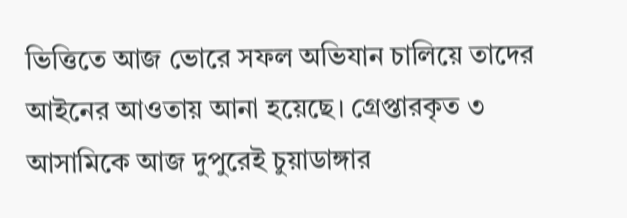ভিত্তিতে আজ ভোরে সফল অভিযান চালিয়ে তাদের আইনের আওতায় আনা হয়েছে। গ্রেপ্তারকৃত ৩ আসামিকে আজ দুপুরেই চুয়াডাঙ্গার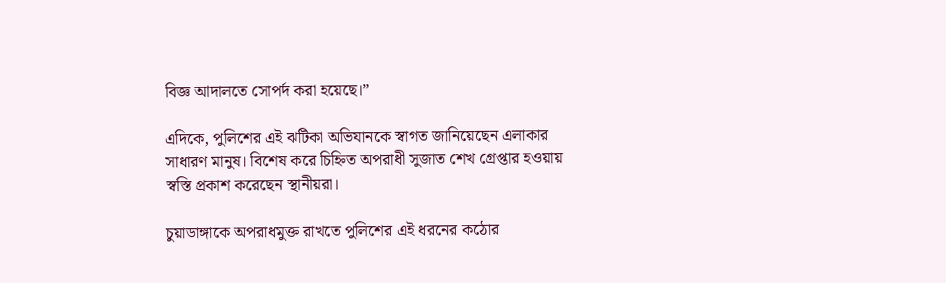বিজ্ঞ আদালতে সোপর্দ করা হয়েছে।”

এদিকে, পুলিশের এই ঝটিকা অভিযানকে স্বাগত জানিয়েছেন এলাকার সাধারণ মানুষ। বিশেষ করে চিহ্নিত অপরাধী সুজাত শেখ গ্রেপ্তার হওয়ায় স্বস্তি প্রকাশ করেছেন স্থানীয়রা।

চুয়াডাঙ্গাকে অপরাধমুক্ত রাখতে পুলিশের এই ধরনের কঠোর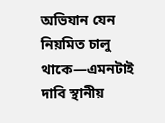অভিযান যেন নিয়মিত চালু থাকে—এমনটাই দাবি স্থানীয়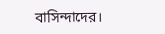বাসিন্দাদের।